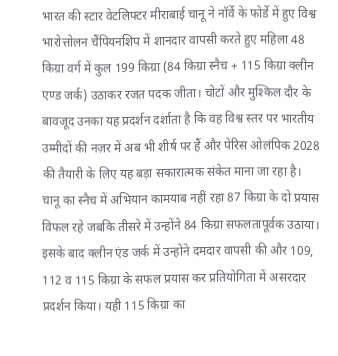भारत की स्टार वेटलिफ्टर मीराबाई चानू ने नॉर्वे के फोर्डे में हुए विश्व भारोत्तोलन चैंपियनशिप में शानदार वापसी करते हुए महिला 48 किग्रा वर्ग में कुल 199 किग्रा (84 किग्रा स्नैच + 115 किग्रा क्लीन एण्ड जर्क) उठाकर रजत पदक जीता। चोटों और मुश्किल दौर के बावजूद उनका यह प्रदर्शन दर्शाता है कि वह विश्व स्तर पर भारतीय उम्मीदों की नज़र में अब भी शीर्ष पर हैं और पेरिस ओलंपिक 2028 की तैयारी के लिए यह बड़ा सकारात्मक संकेत माना जा रहा है।
चानू का स्नैच में अभियान कामयाब नहीं रहा 87 किग्रा के दो प्रयास विफल रहे जबकि तीसरे में उन्होंने 84 किग्रा सफलतापूर्वक उठाया। इसके बाद क्लीन एंड जर्क में उन्होंने दमदार वापसी की और 109, 112 व 115 किग्रा के सफल प्रयास कर प्रतियोगिता में असरदार प्रदर्शन किया। यही 115 किग्रा का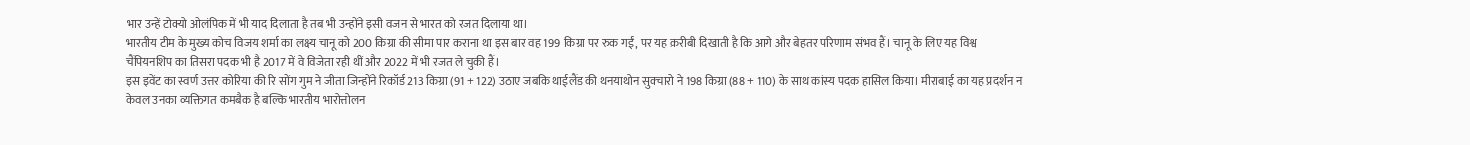भार उन्हें टोक्यो ओलंपिक में भी याद दिलाता है तब भी उन्होंने इसी वजन से भारत को रजत दिलाया था।
भारतीय टीम के मुख्य कोच विजय शर्मा का लक्ष्य चानू को 200 किग्रा की सीमा पार कराना था इस बार वह 199 किग्रा पर रुक गईं, पर यह क़रीबी दिखाती है कि आगे और बेहतर परिणाम संभव हैं। चानू के लिए यह विश्व चैंपियनशिप का तिसरा पदक भी है 2017 में वे विजेता रही थीं और 2022 में भी रजत ले चुकी हैं।
इस इवेंट का स्वर्ण उत्तर कोरिया की रि सोंग गुम ने जीता जिन्होंने रिकॉर्ड 213 किग्रा (91 + 122) उठाए जबकि थाईलैंड की थनयाथोन सुक्चारो ने 198 किग्रा (88 + 110) के साथ कांस्य पदक हासिल किया। मीराबाई का यह प्रदर्शन न केवल उनका व्यक्तिगत कमबैक है बल्कि भारतीय भारोत्तोलन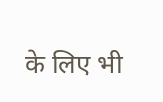के लिए भी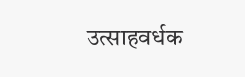उत्साहवर्धक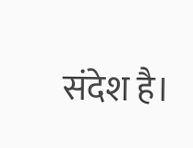संदेश है।